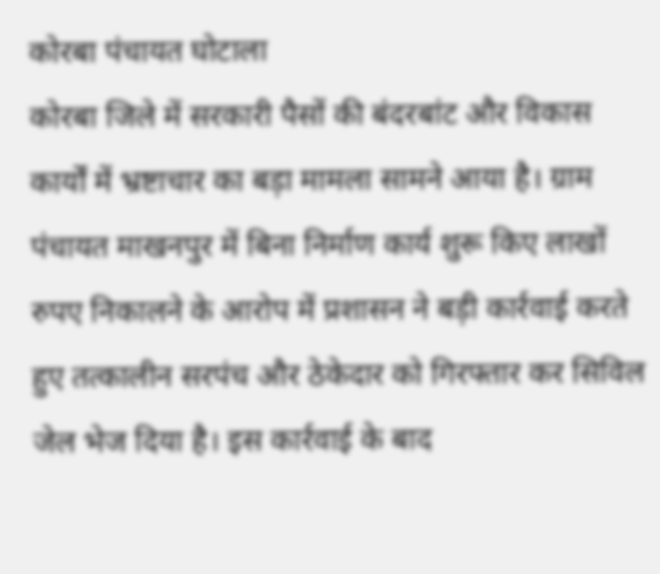कोरबा पंचायत घोटाला
कोरबा जिले में सरकारी पैसों की बंदरबांट और विकास कार्यों में भ्रष्टाचार का बड़ा मामला सामने आया है। ग्राम पंचायत माखनपुर में बिना निर्माण कार्य शुरू किए लाखों रुपए निकालने के आरोप में प्रशासन ने बड़ी कार्रवाई करते हुए तत्कालीन सरपंच और ठेकेदार को गिरफ्तार कर सिविल जेल भेज दिया है। इस कार्रवाई के बाद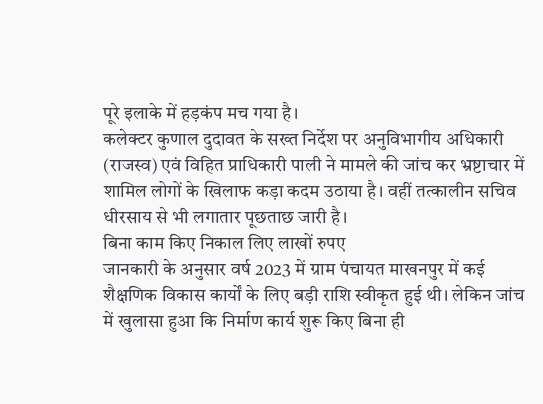पूरे इलाके में हड़कंप मच गया है।
कलेक्टर कुणाल दुदावत के सख्त निर्देश पर अनुविभागीय अधिकारी (राजस्व) एवं विहित प्राधिकारी पाली ने मामले की जांच कर भ्रष्टाचार में शामिल लोगों के खिलाफ कड़ा कदम उठाया है। वहीं तत्कालीन सचिव धीरसाय से भी लगातार पूछताछ जारी है।
बिना काम किए निकाल लिए लाखों रुपए
जानकारी के अनुसार वर्ष 2023 में ग्राम पंचायत माखनपुर में कई शैक्षणिक विकास कार्यों के लिए बड़ी राशि स्वीकृत हुई थी। लेकिन जांच में खुलासा हुआ कि निर्माण कार्य शुरू किए बिना ही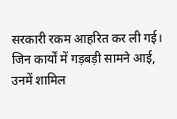सरकारी रकम आहरित कर ली गई।
जिन कार्यों में गड़बड़ी सामने आई, उनमें शामिल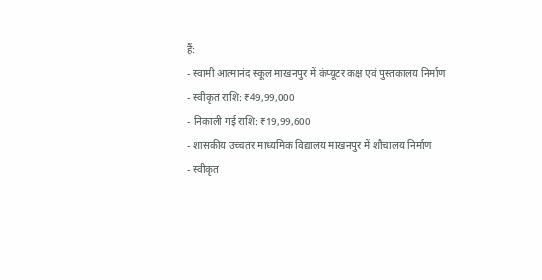हैं:
- स्वामी आत्मानंद स्कूल माखनपुर में कंप्यूटर कक्ष एवं पुस्तकालय निर्माण
- स्वीकृत राशि: ₹49,99,000
- निकाली गई राशि: ₹19,99,600
- शासकीय उच्चतर माध्यमिक विद्यालय माखनपुर में शौचालय निर्माण
- स्वीकृत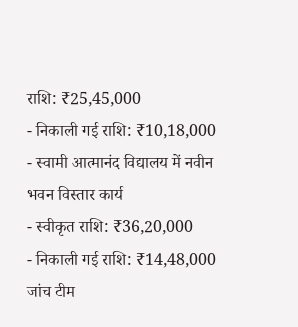राशि: ₹25,45,000
- निकाली गई राशि: ₹10,18,000
- स्वामी आत्मानंद विद्यालय में नवीन भवन विस्तार कार्य
- स्वीकृत राशि: ₹36,20,000
- निकाली गई राशि: ₹14,48,000
जांच टीम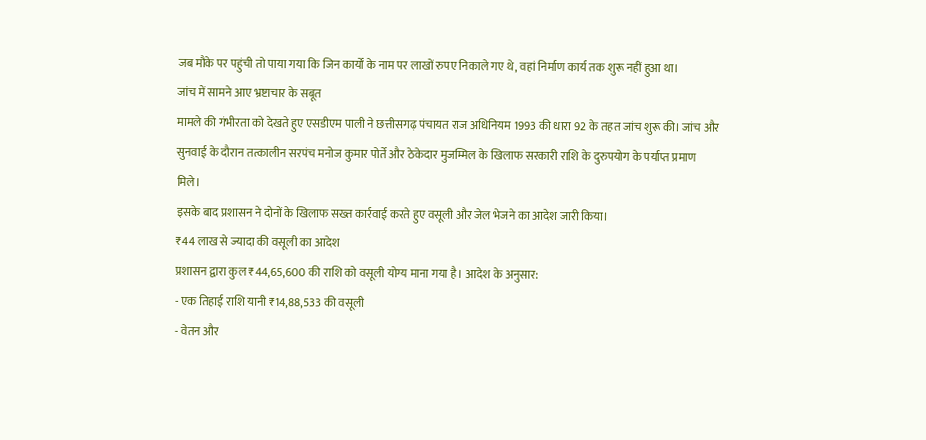जब मौके पर पहुंची तो पाया गया कि जिन कार्यों के नाम पर लाखों रुपए निकाले गए थे, वहां निर्माण कार्य तक शुरू नहीं हुआ था।
जांच में सामने आए भ्रष्टाचार के सबूत
मामले की गंभीरता को देखते हुए एसडीएम पाली ने छत्तीसगढ़ पंचायत राज अधिनियम 1993 की धारा 92 के तहत जांच शुरू की। जांच और सुनवाई के दौरान तत्कालीन सरपंच मनोज कुमार पोर्ते और ठेकेदार मुजम्मिल के खिलाफ सरकारी राशि के दुरुपयोग के पर्याप्त प्रमाण मिले।
इसके बाद प्रशासन ने दोनों के खिलाफ सख्त कार्रवाई करते हुए वसूली और जेल भेजने का आदेश जारी किया।
₹44 लाख से ज्यादा की वसूली का आदेश
प्रशासन द्वारा कुल ₹44,65,600 की राशि को वसूली योग्य माना गया है। आदेश के अनुसार:
- एक तिहाई राशि यानी ₹14,88,533 की वसूली
- वेतन और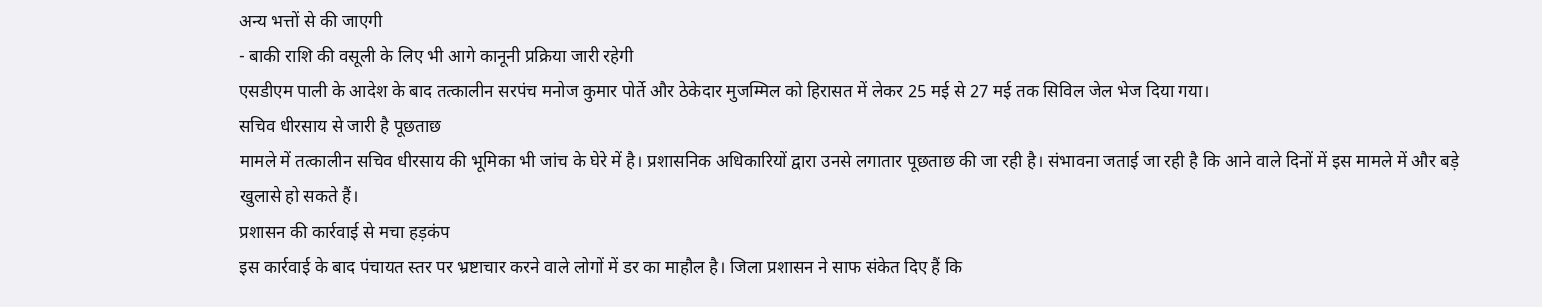अन्य भत्तों से की जाएगी
- बाकी राशि की वसूली के लिए भी आगे कानूनी प्रक्रिया जारी रहेगी
एसडीएम पाली के आदेश के बाद तत्कालीन सरपंच मनोज कुमार पोर्ते और ठेकेदार मुजम्मिल को हिरासत में लेकर 25 मई से 27 मई तक सिविल जेल भेज दिया गया।
सचिव धीरसाय से जारी है पूछताछ
मामले में तत्कालीन सचिव धीरसाय की भूमिका भी जांच के घेरे में है। प्रशासनिक अधिकारियों द्वारा उनसे लगातार पूछताछ की जा रही है। संभावना जताई जा रही है कि आने वाले दिनों में इस मामले में और बड़े खुलासे हो सकते हैं।
प्रशासन की कार्रवाई से मचा हड़कंप
इस कार्रवाई के बाद पंचायत स्तर पर भ्रष्टाचार करने वाले लोगों में डर का माहौल है। जिला प्रशासन ने साफ संकेत दिए हैं कि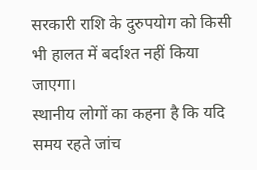सरकारी राशि के दुरुपयोग को किसी भी हालत में बर्दाश्त नहीं किया जाएगा।
स्थानीय लोगों का कहना है कि यदि समय रहते जांच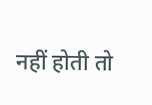नहीं होती तो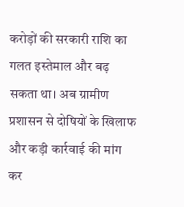करोड़ों की सरकारी राशि का गलत इस्तेमाल और बढ़ सकता था। अब ग्रामीण प्रशासन से दोषियों के खिलाफ और कड़ी कार्रवाई की मांग कर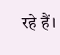रहे हैं।